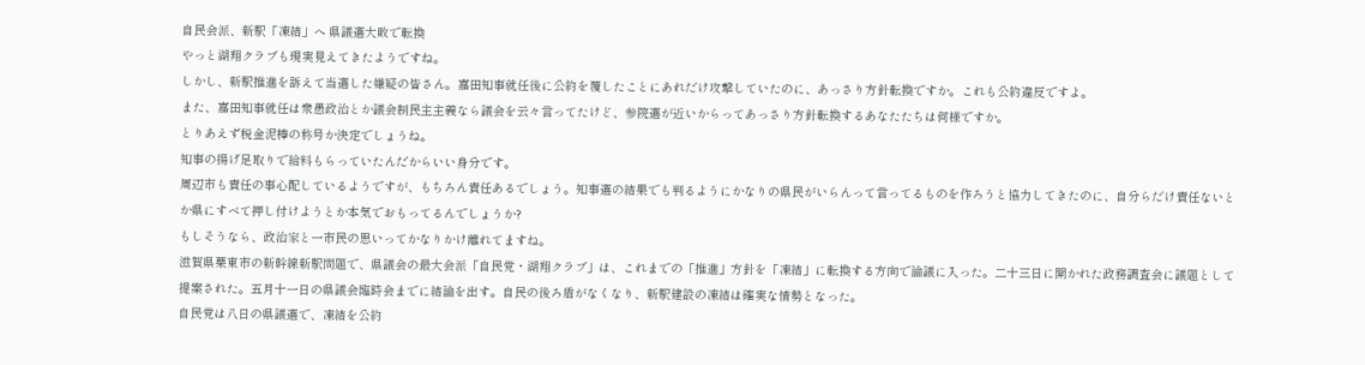自民会派、新駅「凍結」へ 県議選大敗で転換
やっと湖翔クラブも現実見えてきたようですね。
しかし、新駅推進を訴えて当選した嫌疑の皆さん。嘉田知事就任後に公約を覆したことにあれだけ攻撃していたのに、あっさり方針転換ですか。これも公約違反ですよ。
また、嘉田知事就任は衆愚政治とか議会制民主主義なら議会を云々言ってたけど、参院選が近いからってあっさり方針転換するあなたたちは何様ですか。
とりあえず税金泥棒の称号か決定でしょうね。
知事の揚げ足取りで給料もらっていたんだからいい身分です。
周辺市も責任の事心配しているようですが、もちろん責任あるでしょう。知事選の結果でも判るようにかなりの県民がいらんって言ってるものを作ろうと協力してきたのに、自分らだけ責任ないとか県にすべて押し付けようとか本気でおもってるんでしょうか?
もしそうなら、政治家と一市民の思いってかなりかけ離れてますね。
滋賀県栗東市の新幹線新駅問題で、県議会の最大会派「自民党・湖翔クラブ」は、これまでの「推進」方針を「凍結」に転換する方向で論議に入った。二十三日に開かれた政務調査会に議題として提案された。五月十一日の県議会臨時会までに結論を出す。自民の後ろ盾がなくなり、新駅建設の凍結は確実な情勢となった。
自民党は八日の県議選で、凍結を公約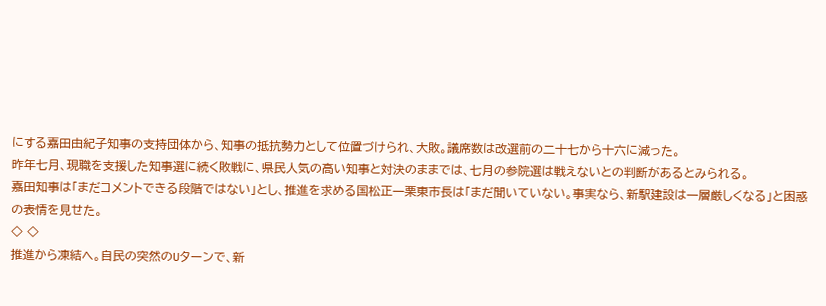にする嘉田由紀子知事の支持団体から、知事の抵抗勢力として位置づけられ、大敗。議席数は改選前の二十七から十六に減った。
昨年七月、現職を支援した知事選に続く敗戦に、県民人気の高い知事と対決のままでは、七月の参院選は戦えないとの判断があるとみられる。
嘉田知事は「まだコメントできる段階ではない」とし、推進を求める国松正一栗東市長は「まだ聞いていない。事実なら、新駅建設は一層厳しくなる」と困惑の表情を見せた。
◇ ◇
推進から凍結へ。自民の突然のUターンで、新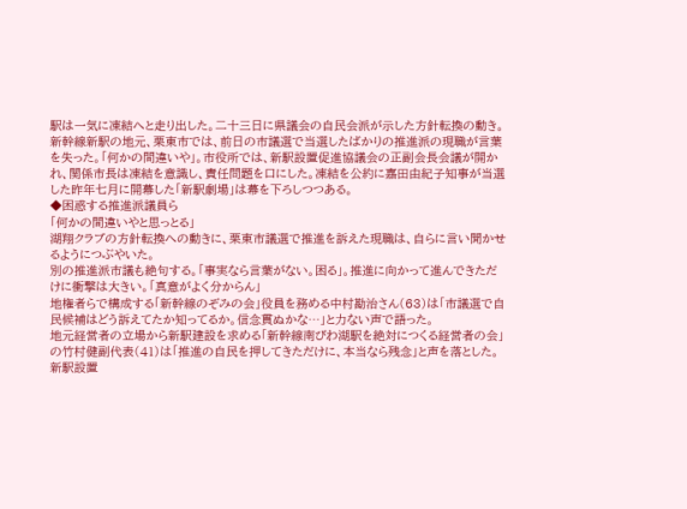駅は一気に凍結へと走り出した。二十三日に県議会の自民会派が示した方針転換の動き。新幹線新駅の地元、栗東市では、前日の市議選で当選したばかりの推進派の現職が言葉を失った。「何かの間違いや」。市役所では、新駅設置促進協議会の正副会長会議が開かれ、関係市長は凍結を意識し、責任問題を口にした。凍結を公約に嘉田由紀子知事が当選した昨年七月に開幕した「新駅劇場」は幕を下ろしつつある。
◆困惑する推進派議員ら
「何かの間違いやと思っとる」
湖翔クラブの方針転換への動きに、栗東市議選で推進を訴えた現職は、自らに言い聞かせるようにつぶやいた。
別の推進派市議も絶句する。「事実なら言葉がない。困る」。推進に向かって進んできただけに衝撃は大きい。「真意がよく分からん」
地権者らで構成する「新幹線のぞみの会」役員を務める中村勘治さん(63)は「市議選で自民候補はどう訴えてたか知ってるか。信念貫ぬかな…」と力ない声で語った。
地元経営者の立場から新駅建設を求める「新幹線南びわ湖駅を絶対につくる経営者の会」の竹村健副代表(41)は「推進の自民を押してきただけに、本当なら残念」と声を落とした。
新駅設置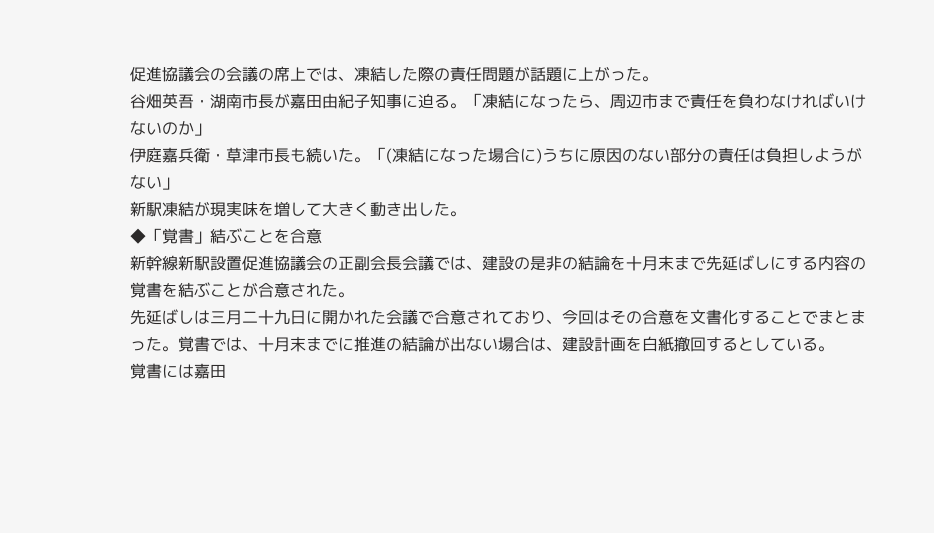促進協議会の会議の席上では、凍結した際の責任問題が話題に上がった。
谷畑英吾・湖南市長が嘉田由紀子知事に迫る。「凍結になったら、周辺市まで責任を負わなければいけないのか」
伊庭嘉兵衛・草津市長も続いた。「(凍結になった場合に)うちに原因のない部分の責任は負担しようがない」
新駅凍結が現実味を増して大きく動き出した。
◆「覚書」結ぶことを合意
新幹線新駅設置促進協議会の正副会長会議では、建設の是非の結論を十月末まで先延ばしにする内容の覚書を結ぶことが合意された。
先延ばしは三月二十九日に開かれた会議で合意されており、今回はその合意を文書化することでまとまった。覚書では、十月末までに推進の結論が出ない場合は、建設計画を白紙撤回するとしている。
覚書には嘉田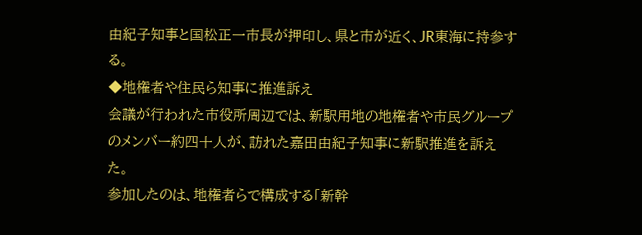由紀子知事と国松正一市長が押印し、県と市が近く、JR東海に持参する。
◆地権者や住民ら知事に推進訴え
会議が行われた市役所周辺では、新駅用地の地権者や市民グループのメンバー約四十人が、訪れた嘉田由紀子知事に新駅推進を訴えた。
参加したのは、地権者らで構成する「新幹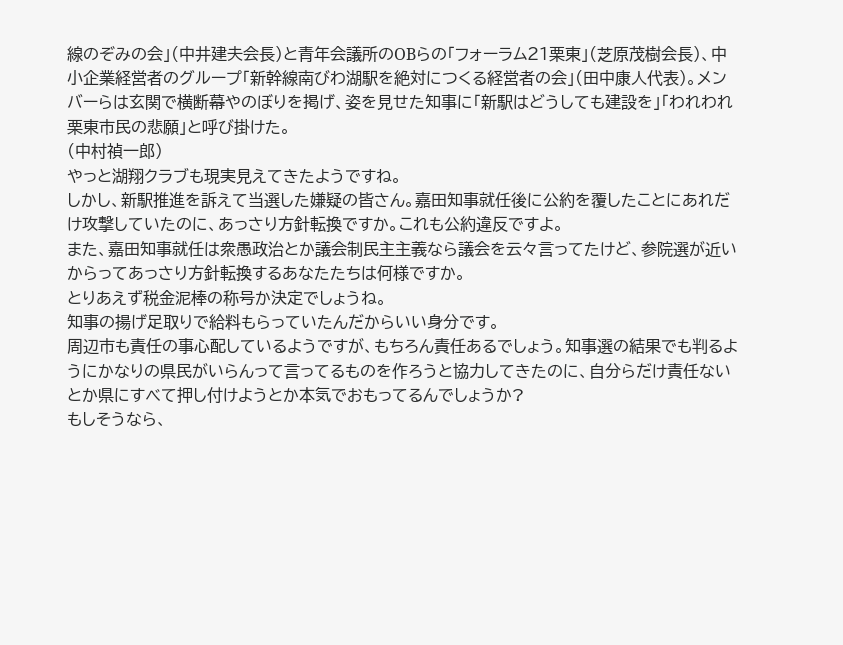線のぞみの会」(中井建夫会長)と青年会議所のOBらの「フォーラム21栗東」(芝原茂樹会長)、中小企業経営者のグループ「新幹線南びわ湖駅を絶対につくる経営者の会」(田中康人代表)。メンバーらは玄関で横断幕やのぼりを掲げ、姿を見せた知事に「新駅はどうしても建設を」「われわれ栗東市民の悲願」と呼び掛けた。
(中村禎一郎)
やっと湖翔クラブも現実見えてきたようですね。
しかし、新駅推進を訴えて当選した嫌疑の皆さん。嘉田知事就任後に公約を覆したことにあれだけ攻撃していたのに、あっさり方針転換ですか。これも公約違反ですよ。
また、嘉田知事就任は衆愚政治とか議会制民主主義なら議会を云々言ってたけど、参院選が近いからってあっさり方針転換するあなたたちは何様ですか。
とりあえず税金泥棒の称号か決定でしょうね。
知事の揚げ足取りで給料もらっていたんだからいい身分です。
周辺市も責任の事心配しているようですが、もちろん責任あるでしょう。知事選の結果でも判るようにかなりの県民がいらんって言ってるものを作ろうと協力してきたのに、自分らだけ責任ないとか県にすべて押し付けようとか本気でおもってるんでしょうか?
もしそうなら、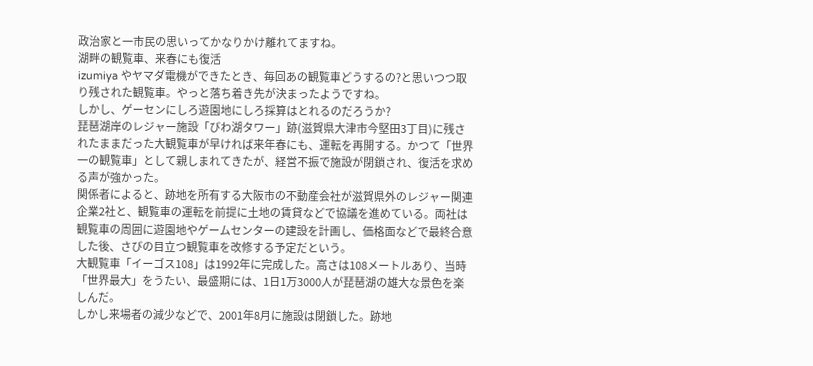政治家と一市民の思いってかなりかけ離れてますね。
湖畔の観覧車、来春にも復活
izumiya やヤマダ電機ができたとき、毎回あの観覧車どうするの?と思いつつ取り残された観覧車。やっと落ち着き先が決まったようですね。
しかし、ゲーセンにしろ遊園地にしろ採算はとれるのだろうか?
琵琶湖岸のレジャー施設「びわ湖タワー」跡(滋賀県大津市今堅田3丁目)に残されたままだった大観覧車が早ければ来年春にも、運転を再開する。かつて「世界一の観覧車」として親しまれてきたが、経営不振で施設が閉鎖され、復活を求める声が強かった。
関係者によると、跡地を所有する大阪市の不動産会社が滋賀県外のレジャー関連企業2社と、観覧車の運転を前提に土地の賃貸などで協議を進めている。両社は観覧車の周囲に遊園地やゲームセンターの建設を計画し、価格面などで最終合意した後、さびの目立つ観覧車を改修する予定だという。
大観覧車「イーゴス108」は1992年に完成した。高さは108メートルあり、当時「世界最大」をうたい、最盛期には、1日1万3000人が琵琶湖の雄大な景色を楽しんだ。
しかし来場者の減少などで、2001年8月に施設は閉鎖した。跡地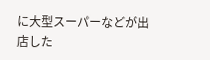に大型スーパーなどが出店した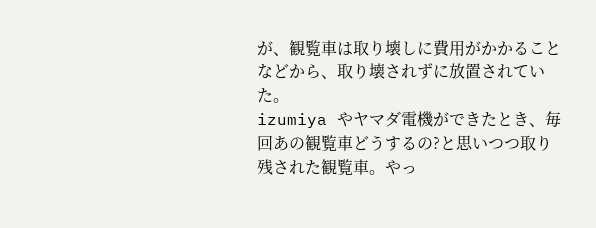が、観覧車は取り壊しに費用がかかることなどから、取り壊されずに放置されていた。
izumiya やヤマダ電機ができたとき、毎回あの観覧車どうするの?と思いつつ取り残された観覧車。やっ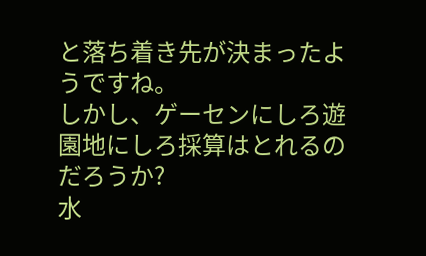と落ち着き先が決まったようですね。
しかし、ゲーセンにしろ遊園地にしろ採算はとれるのだろうか?
水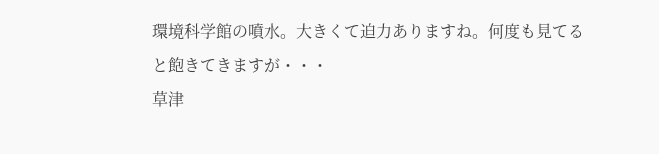環境科学館の噴水。大きくて迫力ありますね。何度も見てると飽きてきますが・・・
草津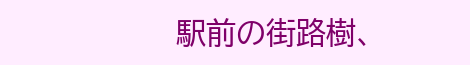駅前の街路樹、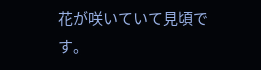花が咲いていて見頃です。